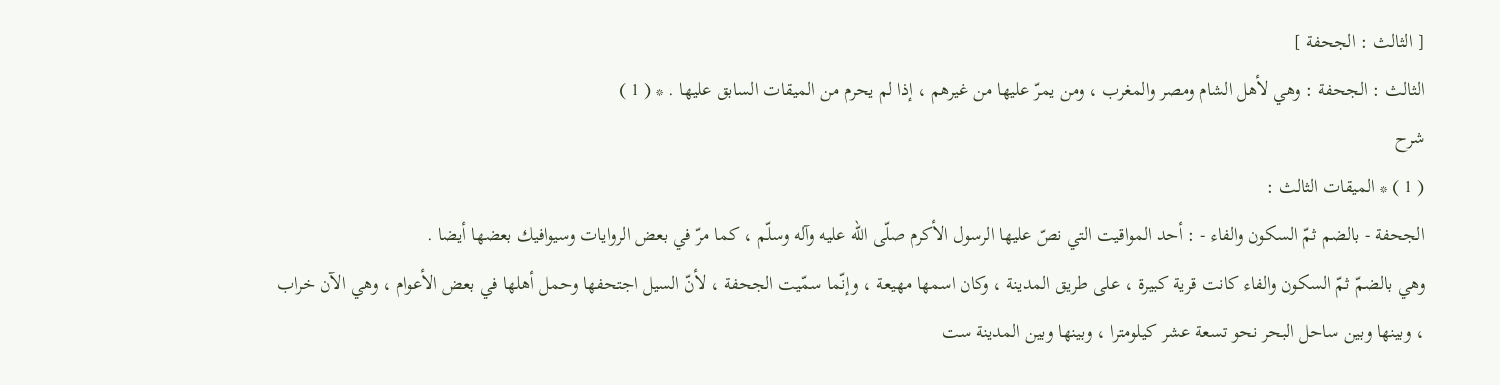[ الثالث : الجحفة ]
الثالث : الجحفة : وهي لأهل الشام ومصر والمغرب ، ومن يمرّ عليها من غيرهم ، إذا لم يحرم من الميقات السابق عليها . * ( 1 )
شرح
( 1 ) * الميقات الثالث :
الجحفة - بالضم ثمّ السكون والفاء - : أحد المواقيت التي نصّ عليها الرسول الأكرم صلّى اللّه عليه وآله وسلّم ، كما مرّ في بعض الروايات وسيوافيك بعضها أيضا .
وهي بالضمّ ثمّ السكون والفاء كانت قرية كبيرة ، على طريق المدينة ، وكان اسمها مهيعة ، وإنّما سمّيت الجحفة ، لأنّ السيل اجتحفها وحمل أهلها في بعض الأعوام ، وهي الآن خراب ، وبينها وبين ساحل البحر نحو تسعة عشر كيلومترا ، وبينها وبين المدينة ست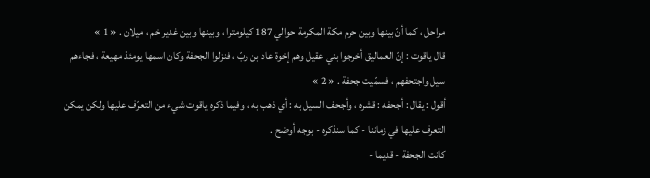مراحل ، كما أنّ بينها وبين حرم مكة المكرمة حوالي 187 كيلومترا ، وبينها وبين غدير خم ، ميلان . « 1 »
قال ياقوت : إنّ العماليق أخرجوا بني عقيل وهم إخوة عاد بن ربّ ، فنزلوا الجحفة وكان اسمها يومئذ مهيعة ، فجاءهم سيل واجتحفهم ، فسمّيت جحفة . « 2 »
أقول : يقال : أجحفه : قشره ، وأجحف السيل به : أي ذهب به ، وفيما ذكره ياقوت شيء من التعرّف عليها ولكن يمكن التعرف عليها في زماننا - كما سنذكره - بوجه أوضح .
كانت الجحفة - قديما -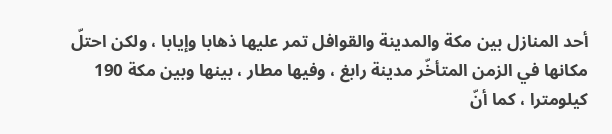أحد المنازل بين مكة والمدينة والقوافل تمر عليها ذهابا وإيابا ، ولكن احتلّ مكانها في الزمن المتأخّر مدينة رابغ ، وفيها مطار ، بينها وبين مكة 190 كيلومترا ، كما أنّ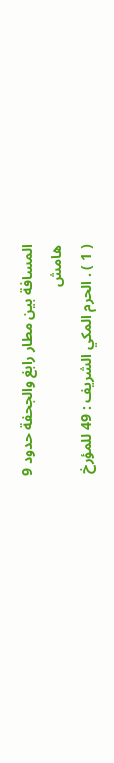المسافة بين مطار رابغ والجحفة حدود 9
هامش
( 1 ) . الحرم المكي الشريف : 49 للمؤرخ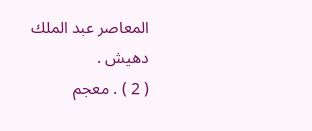المعاصر عبد الملك دهيش .
( 2 ) . معجم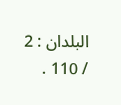البلدان : 2 / 110 .